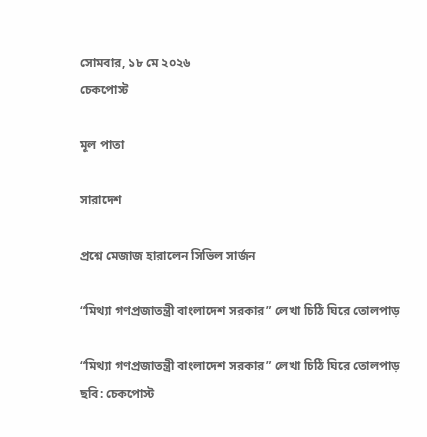সোমবার, ১৮ মে ২০২৬
চেকপোস্ট

মূল পাতা

সারাদেশ

প্রশ্নে মেজাজ হারালেন সিভিল সার্জন

“মিথ্যা গণপ্রজাতন্ত্রী বাংলাদেশ সরকার” লেখা চিঠি ঘিরে তোলপাড়

“মিথ্যা গণপ্রজাতন্ত্রী বাংলাদেশ সরকার” লেখা চিঠি ঘিরে তোলপাড়
ছবি: চেকপোস্ট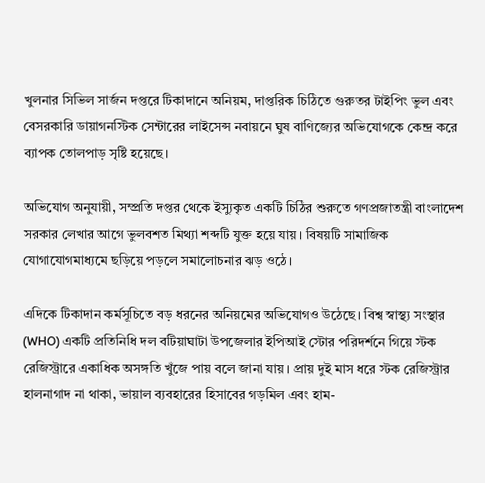খুলনার সিভিল সার্জন দপ্তরে টিকাদানে অনিয়ম, দাপ্তরিক চিঠিতে গুরুতর টাইপিং ভুল এবং বেসরকারি ডায়াগনস্টিক সেন্টারের লাইসেন্স নবায়নে ঘুষ বাণিজ্যের অভিযোগকে কেন্দ্র করে ব্যাপক তোলপাড় সৃষ্টি হয়েছে।

অভিযোগ অনুযায়ী, সম্প্রতি দপ্তর থেকে ইস্যুকৃত একটি চিঠির শুরুতে গণপ্রজাতন্ত্রী বাংলাদেশ সরকার লেখার আগে ভুলবশত মিথ্যা শব্দটি যুক্ত হয়ে যায়। বিষয়টি সামাজিক যোগাযোগমাধ্যমে ছড়িয়ে পড়লে সমালোচনার ঝড় ওঠে।

এদিকে টিকাদান কর্মসূচিতে বড় ধরনের অনিয়মের অভিযোগও উঠেছে। বিশ্ব স্বাস্থ্য সংস্থার (WHO) একটি প্রতিনিধি দল বটিয়াঘাটা উপজেলার ইপিআই স্টোর পরিদর্শনে গিয়ে স্টক রেজিস্ট্রারে একাধিক অসঙ্গতি খুঁজে পায় বলে জানা যায়। প্রায় দুই মাস ধরে স্টক রেজিস্ট্রার হালনাগাদ না থাকা, ভায়াল ব্যবহারের হিসাবের গড়মিল এবং হাম-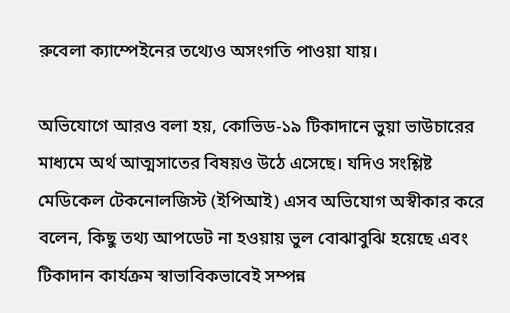রুবেলা ক্যাম্পেইনের তথ্যেও অসংগতি পাওয়া যায়।

অভিযোগে আরও বলা হয়, কোভিড-১৯ টিকাদানে ভুয়া ভাউচারের মাধ্যমে অর্থ আত্মসাতের বিষয়ও উঠে এসেছে। যদিও সংশ্লিষ্ট মেডিকেল টেকনোলজিস্ট (ইপিআই) এসব অভিযোগ অস্বীকার করে বলেন, কিছু তথ্য আপডেট না হওয়ায় ভুল বোঝাবুঝি হয়েছে এবং টিকাদান কার্যক্রম স্বাভাবিকভাবেই সম্পন্ন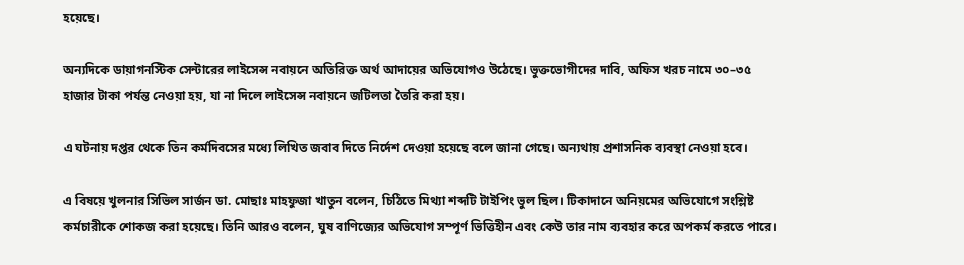হয়েছে।

অন্যদিকে ডায়াগনস্টিক সেন্টারের লাইসেন্স নবায়নে অতিরিক্ত অর্থ আদায়ের অভিযোগও উঠেছে। ভুক্তভোগীদের দাবি, অফিস খরচ নামে ৩০–৩৫ হাজার টাকা পর্যন্ত নেওয়া হয়, যা না দিলে লাইসেন্স নবায়নে জটিলতা তৈরি করা হয়।

এ ঘটনায় দপ্তর থেকে তিন কর্মদিবসের মধ্যে লিখিত জবাব দিতে নির্দেশ দেওয়া হয়েছে বলে জানা গেছে। অন্যথায় প্রশাসনিক ব্যবস্থা নেওয়া হবে।

এ বিষয়ে খুলনার সিভিল সার্জন ডা. মোছাঃ মাহফুজা খাতুন বলেন, চিঠিতে মিথ্যা শব্দটি টাইপিং ভুল ছিল। টিকাদানে অনিয়মের অভিযোগে সংশ্লিষ্ট কর্মচারীকে শোকজ করা হয়েছে। তিনি আরও বলেন, ঘুষ বাণিজ্যের অভিযোগ সম্পূর্ণ ভিত্তিহীন এবং কেউ তার নাম ব্যবহার করে অপকর্ম করতে পারে।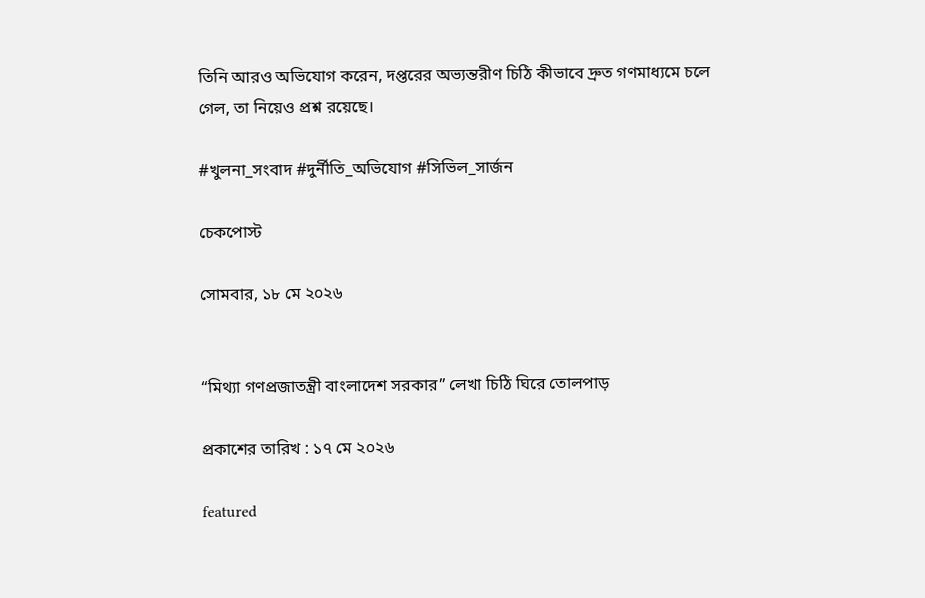তিনি আরও অভিযোগ করেন, দপ্তরের অভ্যন্তরীণ চিঠি কীভাবে দ্রুত গণমাধ্যমে চলে গেল, তা নিয়েও প্রশ্ন রয়েছে।

#খুলনা_সংবাদ #দুর্নীতি_অভিযোগ #সিভিল_সার্জন

চেকপোস্ট

সোমবার, ১৮ মে ২০২৬


“মিথ্যা গণপ্রজাতন্ত্রী বাংলাদেশ সরকার” লেখা চিঠি ঘিরে তোলপাড়

প্রকাশের তারিখ : ১৭ মে ২০২৬

featured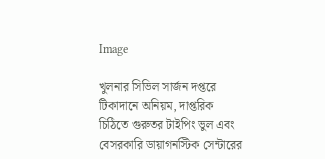Image

খুলনার সিভিল সার্জন দপ্তরে টিকাদানে অনিয়ম, দাপ্তরিক চিঠিতে গুরুতর টাইপিং ভুল এবং বেসরকারি ডায়াগনস্টিক সেন্টারের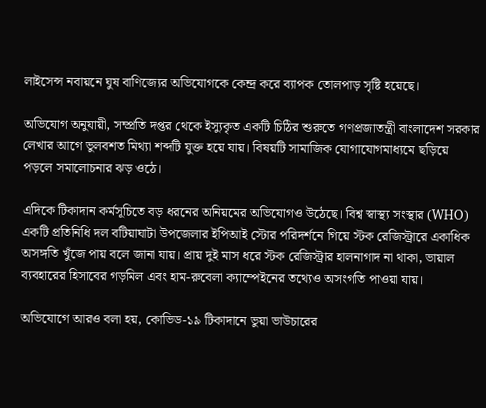লাইসেন্স নবায়নে ঘুষ বাণিজ্যের অভিযোগকে কেন্দ্র করে ব্যাপক তোলপাড় সৃষ্টি হয়েছে।

অভিযোগ অনুযায়ী, সম্প্রতি দপ্তর থেকে ইস্যুকৃত একটি চিঠির শুরুতে গণপ্রজাতন্ত্রী বাংলাদেশ সরকার লেখার আগে ভুলবশত মিথ্যা শব্দটি যুক্ত হয়ে যায়। বিষয়টি সামাজিক যোগাযোগমাধ্যমে ছড়িয়ে পড়লে সমালোচনার ঝড় ওঠে।

এদিকে টিকাদান কর্মসূচিতে বড় ধরনের অনিয়মের অভিযোগও উঠেছে। বিশ্ব স্বাস্থ্য সংস্থার (WHO) একটি প্রতিনিধি দল বটিয়াঘাটা উপজেলার ইপিআই স্টোর পরিদর্শনে গিয়ে স্টক রেজিস্ট্রারে একাধিক অসঙ্গতি খুঁজে পায় বলে জানা যায়। প্রায় দুই মাস ধরে স্টক রেজিস্ট্রার হালনাগাদ না থাকা, ভায়াল ব্যবহারের হিসাবের গড়মিল এবং হাম-রুবেলা ক্যাম্পেইনের তথ্যেও অসংগতি পাওয়া যায়।

অভিযোগে আরও বলা হয়, কোভিড-১৯ টিকাদানে ভুয়া ভাউচারের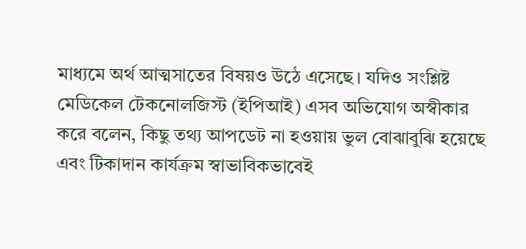মাধ্যমে অর্থ আত্মসাতের বিষয়ও উঠে এসেছে। যদিও সংশ্লিষ্ট মেডিকেল টেকনোলজিস্ট (ইপিআই) এসব অভিযোগ অস্বীকার করে বলেন, কিছু তথ্য আপডেট না হওয়ায় ভুল বোঝাবুঝি হয়েছে এবং টিকাদান কার্যক্রম স্বাভাবিকভাবেই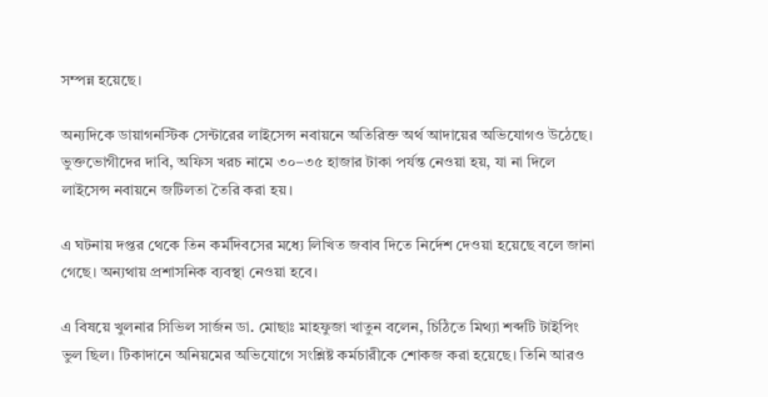সম্পন্ন হয়েছে।

অন্যদিকে ডায়াগনস্টিক সেন্টারের লাইসেন্স নবায়নে অতিরিক্ত অর্থ আদায়ের অভিযোগও উঠেছে। ভুক্তভোগীদের দাবি, অফিস খরচ নামে ৩০–৩৫ হাজার টাকা পর্যন্ত নেওয়া হয়, যা না দিলে লাইসেন্স নবায়নে জটিলতা তৈরি করা হয়।

এ ঘটনায় দপ্তর থেকে তিন কর্মদিবসের মধ্যে লিখিত জবাব দিতে নির্দেশ দেওয়া হয়েছে বলে জানা গেছে। অন্যথায় প্রশাসনিক ব্যবস্থা নেওয়া হবে।

এ বিষয়ে খুলনার সিভিল সার্জন ডা. মোছাঃ মাহফুজা খাতুন বলেন, চিঠিতে মিথ্যা শব্দটি টাইপিং ভুল ছিল। টিকাদানে অনিয়মের অভিযোগে সংশ্লিষ্ট কর্মচারীকে শোকজ করা হয়েছে। তিনি আরও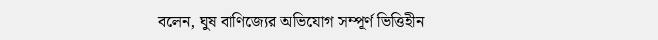বলেন, ঘুষ বাণিজ্যের অভিযোগ সম্পূর্ণ ভিত্তিহীন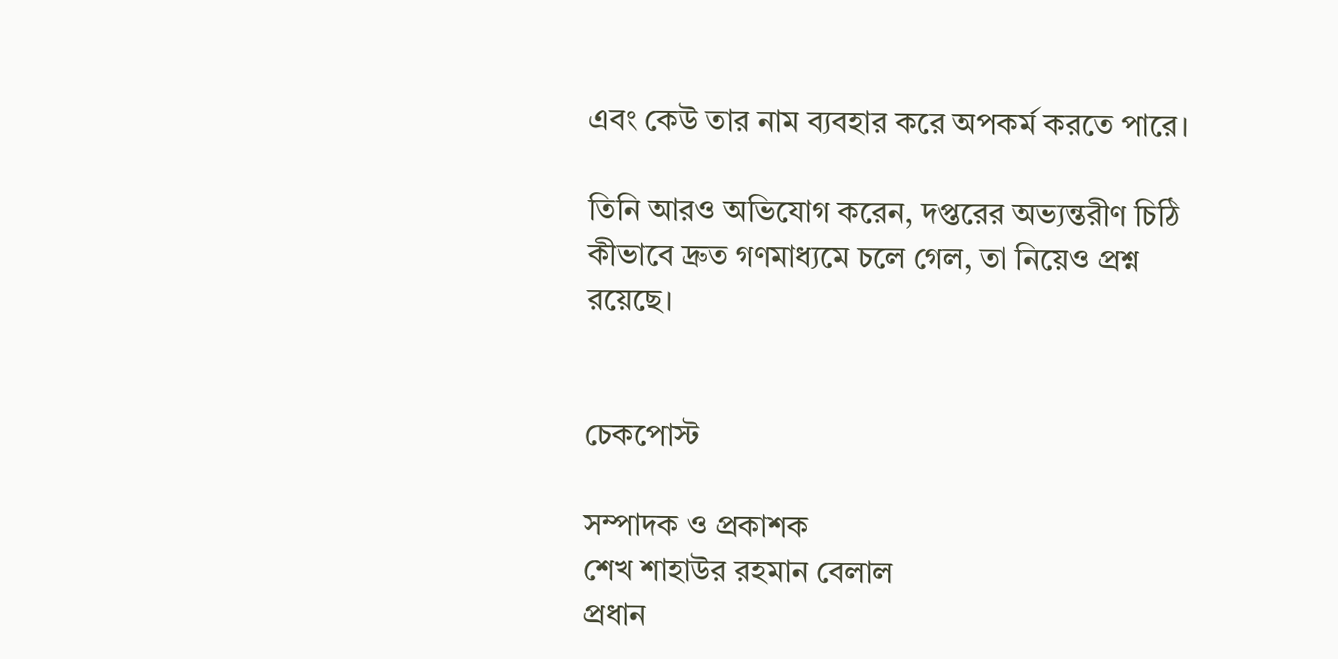এবং কেউ তার নাম ব্যবহার করে অপকর্ম করতে পারে।

তিনি আরও অভিযোগ করেন, দপ্তরের অভ্যন্তরীণ চিঠি কীভাবে দ্রুত গণমাধ্যমে চলে গেল, তা নিয়েও প্রশ্ন রয়েছে।


চেকপোস্ট

সম্পাদক ও প্রকাশক
শেখ শাহাউর রহমান বেলাল
প্রধান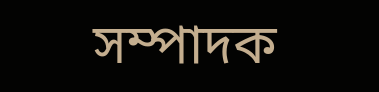সম্পাদক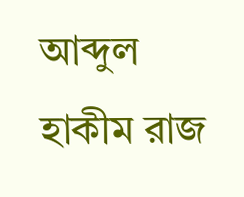আব্দুল হাকীম রাজ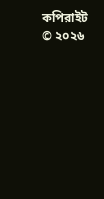কপিরাইট © ২০২৬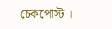চেকপোস্ট ।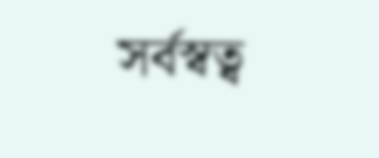সর্বস্বত্ব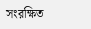সংরক্ষিত